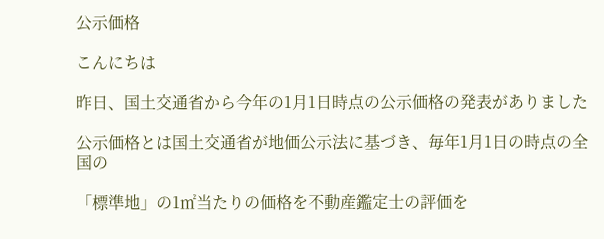公示価格

こんにちは

昨日、国土交通省から今年の1月1日時点の公示価格の発表がありました

公示価格とは国土交通省が地価公示法に基づき、毎年1月1日の時点の全国の

「標準地」の1㎡当たりの価格を不動産鑑定士の評価を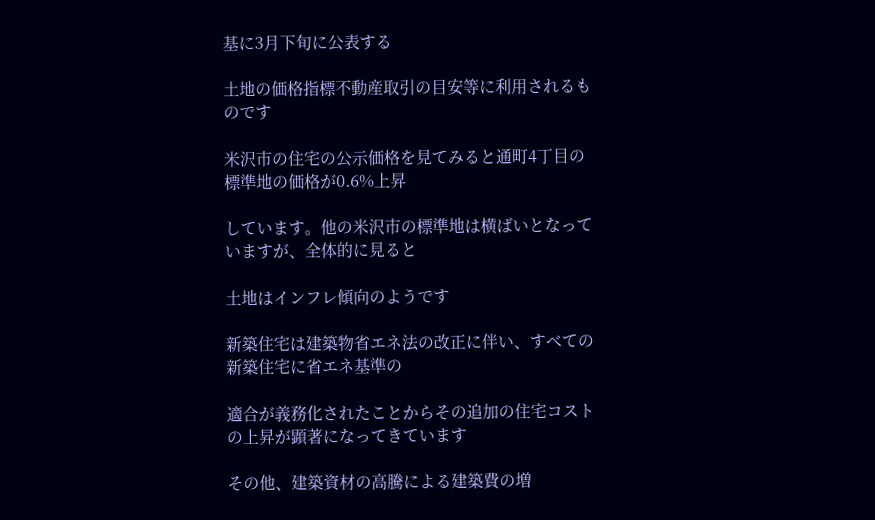基に3月下旬に公表する

土地の価格指標不動産取引の目安等に利用されるものです

米沢市の住宅の公示価格を見てみると通町4丁目の標準地の価格が0.6%上昇

しています。他の米沢市の標準地は横ばいとなっていますが、全体的に見ると

土地はインフレ傾向のようです

新築住宅は建築物省エネ法の改正に伴い、すべての新築住宅に省エネ基準の

適合が義務化されたことからその追加の住宅コストの上昇が顕著になってきています

その他、建築資材の高騰による建築費の増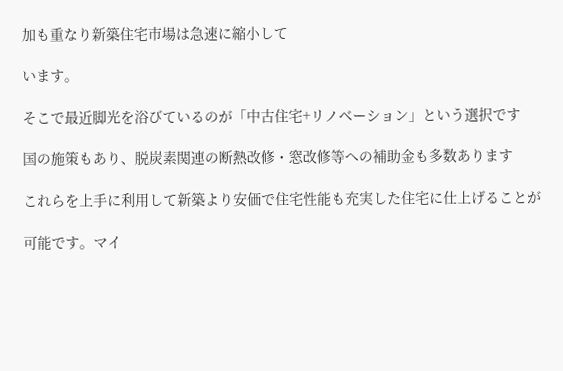加も重なり新築住宅市場は急速に縮小して

います。

そこで最近脚光を浴びているのが「中古住宅+リノベーション」という選択です

国の施策もあり、脱炭素関連の断熱改修・窓改修等への補助金も多数あります

これらを上手に利用して新築より安価で住宅性能も充実した住宅に仕上げることが

可能です。マイ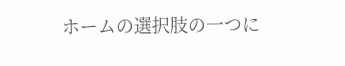ホームの選択肢の一つに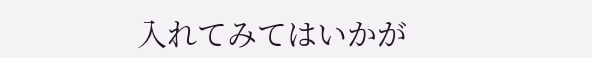入れてみてはいかが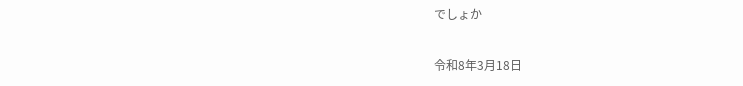でしょか

令和8年3月18日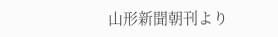山形新聞朝刊より